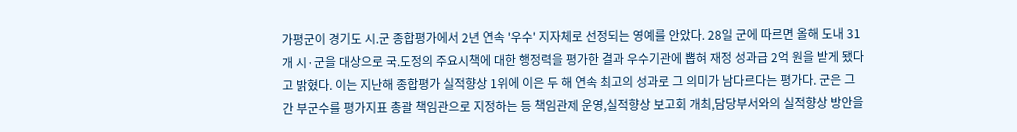가평군이 경기도 시.군 종합평가에서 2년 연속 '우수' 지자체로 선정되는 영예를 안았다. 28일 군에 따르면 올해 도내 31개 시·군을 대상으로 국.도정의 주요시책에 대한 행정력을 평가한 결과 우수기관에 뽑혀 재정 성과급 2억 원을 받게 됐다고 밝혔다. 이는 지난해 종합평가 실적향상 1위에 이은 두 해 연속 최고의 성과로 그 의미가 남다르다는 평가다. 군은 그간 부군수를 평가지표 총괄 책임관으로 지정하는 등 책임관제 운영,실적향상 보고회 개최,담당부서와의 실적향상 방안을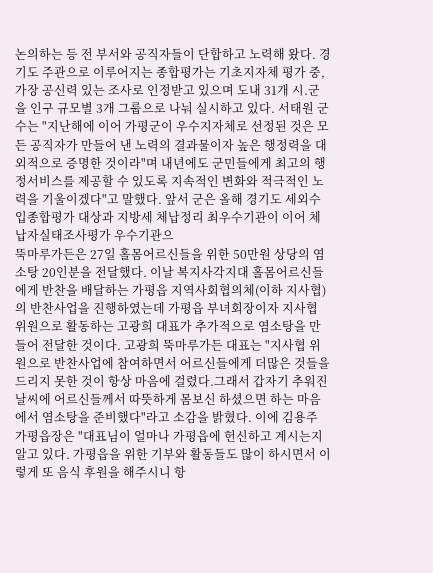논의하는 등 전 부서와 공직자들이 단합하고 노력해 왔다. 경기도 주관으로 이루어지는 종합평가는 기초지자체 평가 중, 가장 공신력 있는 조사로 인정받고 있으며 도내 31개 시.군을 인구 규모별 3개 그룹으로 나눠 실시하고 있다. 서태원 군수는 "지난해에 이어 가평군이 우수지자체로 선정된 것은 모든 공직자가 만들어 낸 노력의 결과물이자 높은 행정력을 대외적으로 증명한 것이라"며 내년에도 군민들에게 최고의 행정서비스를 제공할 수 있도록 지속적인 변화와 적극적인 노력을 기울이겠다"고 말했다. 앞서 군은 올해 경기도 세외수입종합평가 대상과 지방세 체납정리 최우수기관이 이어 체납자실태조사평가 우수기관으
뚝마루가든은 27일 홀몸어르신들을 위한 50만원 상당의 염소탕 20인분을 전달했다. 이날 복지사각지대 홀몸어르신들에게 반찬을 배달하는 가평읍 지역사회협의체(이하 지사협)의 반찬사업을 진행하였는데 가평읍 부녀회장이자 지사협 위원으로 활동하는 고광희 대표가 추가적으로 염소탕을 만들어 전달한 것이다. 고광희 뚝마루가든 대표는 "지사협 위원으로 반찬사업에 참여하면서 어르신들에게 더많은 것들을 드리지 못한 것이 항상 마음에 걸렸다.그래서 갑자기 추워진 날씨에 어르신들께서 따뜻하게 몸보신 하셨으면 하는 마음에서 염소탕을 준비했다"라고 소감을 밝혔다. 이에 김용주 가평읍장은 "대표님이 얼마나 가평읍에 헌신하고 계시는지 알고 있다. 가평읍을 위한 기부와 활동들도 많이 하시면서 이렇게 또 음식 후원을 해주시니 항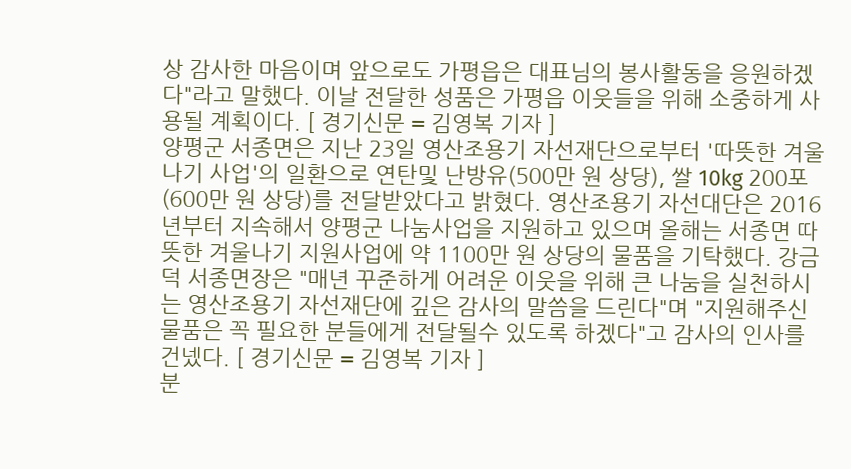상 감사한 마음이며 앞으로도 가평읍은 대표님의 봉사활동을 응원하겠다"라고 말했다. 이날 전달한 성품은 가평읍 이웃들을 위해 소중하게 사용될 계획이다. [ 경기신문 = 김영복 기자 ]
양평군 서종면은 지난 23일 영산조용기 자선재단으로부터 '따뜻한 겨울나기 사업'의 일환으로 연탄및 난방유(500만 원 상당), 쌀 10kg 200포(600만 원 상당)를 전달받았다고 밝혔다. 영산조용기 자선대단은 2016년부터 지속해서 양평군 나눔사업을 지원하고 있으며 올해는 서종면 따뜻한 겨울나기 지원사업에 약 1100만 원 상당의 물품을 기탁했다. 강금덕 서종면장은 "매년 꾸준하게 어려운 이웃을 위해 큰 나눔을 실천하시는 영산조용기 자선재단에 깊은 감사의 말씀을 드린다"며 "지원해주신 물품은 꼭 필요한 분들에게 전달될수 있도록 하겠다"고 감사의 인사를 건넸다. [ 경기신문 = 김영복 기자 ]
분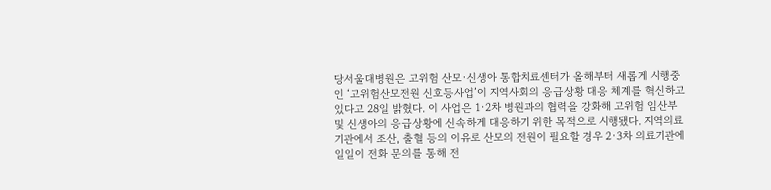당서울대병원은 고위험 산모·신생아 통합치료센터가 올해부터 새롭게 시행중인 ‘고위험산모전원 신호등사업’이 지역사회의 응급상황 대응 체계를 혁신하고 있다고 28일 밝혔다. 이 사업은 1·2차 병원과의 협력을 강화해 고위험 임산부 및 신생아의 응급상황에 신속하게 대응하기 위한 목적으로 시행됐다. 지역의료기관에서 조산, 출혈 등의 이유로 산모의 전원이 필요할 경우 2·3차 의료기관에 일일이 전화 문의를 통해 전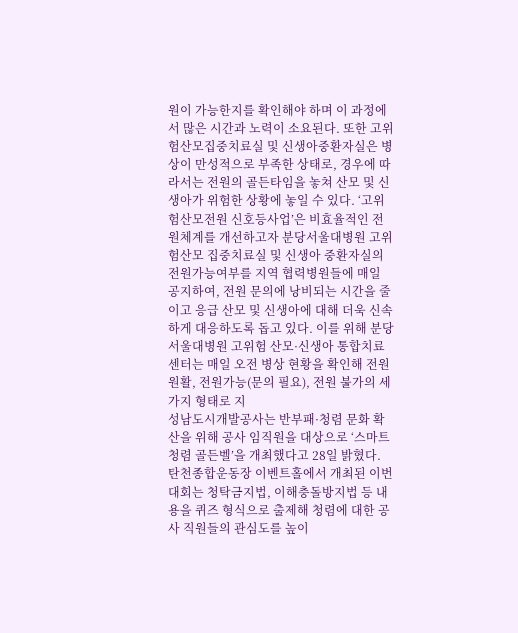원이 가능한지를 확인해야 하며 이 과정에서 많은 시간과 노력이 소요된다. 또한 고위험산모집중치료실 및 신생아중환자실은 병상이 만성적으로 부족한 상태로, 경우에 따라서는 전원의 골든타임을 놓쳐 산모 및 신생아가 위험한 상황에 놓일 수 있다. ‘고위험산모전원 신호등사업’은 비효율적인 전원체계를 개선하고자 분당서울대병원 고위험산모 집중치료실 및 신생아 중환자실의 전원가능여부를 지역 협력병원들에 매일 공지하여, 전원 문의에 낭비되는 시간을 줄이고 응급 산모 및 신생아에 대해 더욱 신속하게 대응하도록 돕고 있다. 이를 위해 분당서울대병원 고위험 산모·신생아 통합치료센터는 매일 오전 병상 현황을 확인해 전원 원활, 전원가능(문의 필요), 전원 불가의 세 가지 형태로 지
성남도시개발공사는 반부패·청렴 문화 확산을 위해 공사 임직원을 대상으로 ‘스마트 청렴 골든벨’을 개최했다고 28일 밝혔다. 탄천종합운동장 이벤트홀에서 개최된 이번 대회는 청탁금지법, 이해충돌방지법 등 내용을 퀴즈 형식으로 출제해 청렴에 대한 공사 직원들의 관심도를 높이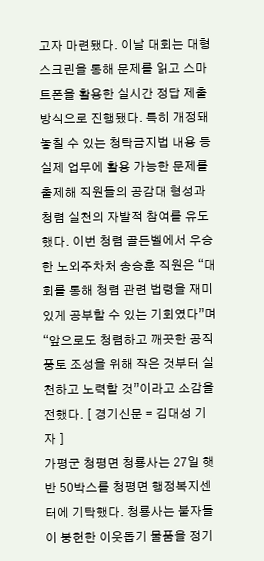고자 마련됐다. 이날 대회는 대형 스크린을 통해 문제를 읽고 스마트폰을 활용한 실시간 정답 제출 방식으로 진행됐다. 특히 개정돼 놓칠 수 있는 청탁금지법 내용 등 실제 업무에 활용 가능한 문제를 출제해 직원들의 공감대 형성과 청렴 실천의 자발적 참여를 유도했다. 이번 청렴 골든벨에서 우승한 노외주차처 송승훈 직원은 “대회를 통해 청렴 관련 법령을 재미있게 공부할 수 있는 기회였다”며 “앞으로도 청렴하고 깨끗한 공직 풍토 조성을 위해 작은 것부터 실천하고 노력할 것”이라고 소감을 전했다. [ 경기신문 = 김대성 기자 ]
가평군 청평면 청룡사는 27일 햇반 50박스를 청평면 행정복지센터에 기탁했다. 청룡사는 불자들이 붕헌한 이웃돕기 물품을 정기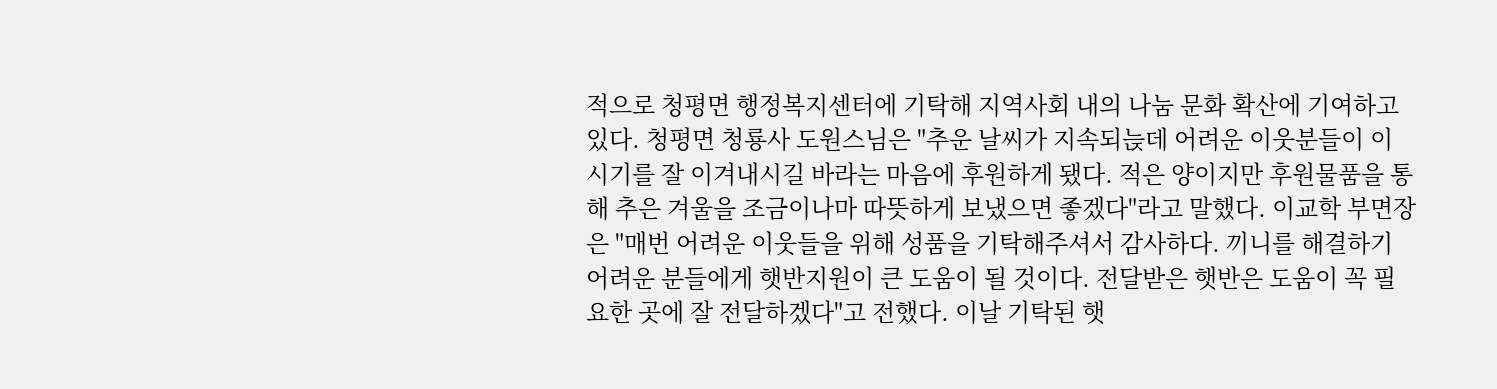적으로 청평면 행정복지센터에 기탁해 지역사회 내의 나눔 문화 확산에 기여하고 있다. 청평면 청룡사 도원스님은 "추운 날씨가 지속되늕데 어려운 이웃분들이 이 시기를 잘 이겨내시길 바라는 마음에 후원하게 됐다. 적은 양이지만 후원물품을 통해 추은 겨울을 조금이나마 따뜻하게 보냈으면 좋겠다"라고 말했다. 이교학 부면장은 "매번 어려운 이웃들을 위해 성품을 기탁해주셔서 감사하다. 끼니를 해결하기 어려운 분들에게 햇반지원이 큰 도움이 될 것이다. 전달받은 햇반은 도움이 꼭 필요한 곳에 잘 전달하겠다"고 전했다. 이날 기탁된 햇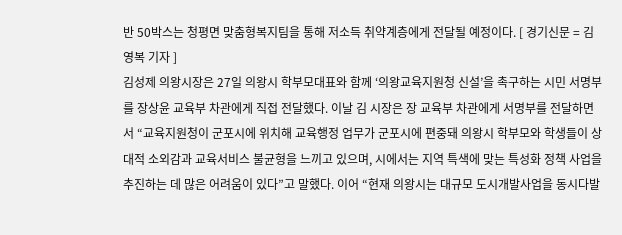반 50박스는 청평면 맞춤형복지팀을 통해 저소득 취약계층에게 전달될 예정이다. [ 경기신문 = 김영복 기자 ]
김성제 의왕시장은 27일 의왕시 학부모대표와 함께 ‘의왕교육지원청 신설’을 촉구하는 시민 서명부를 장상윤 교육부 차관에게 직접 전달했다. 이날 김 시장은 장 교육부 차관에게 서명부를 전달하면서 “교육지원청이 군포시에 위치해 교육행정 업무가 군포시에 편중돼 의왕시 학부모와 학생들이 상대적 소외감과 교육서비스 불균형을 느끼고 있으며, 시에서는 지역 특색에 맞는 특성화 정책 사업을 추진하는 데 많은 어려움이 있다”고 말했다. 이어 “현재 의왕시는 대규모 도시개발사업을 동시다발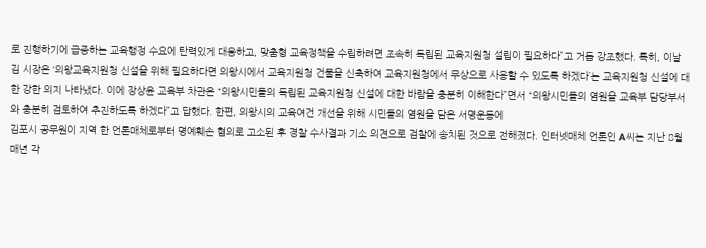로 진행하기에 급증하는 교육행정 수요에 탄력있게 대응하고, 맞춤형 교육정책을 수립하려면 조속히 독립된 교육지원청 설립이 필요하다”고 거듭 강조했다. 특히, 이날 김 시장은 ‘의왕교육지원청 신설을 위해 필요하다면 의왕시에서 교육지원청 건물을 신축하여 교육지원청에서 무상으로 사용할 수 있도록 하겠다’는 교육지원청 신설에 대한 강한 의지 나타냈다. 이에 장상윤 교육부 차관은 “의왕시민들의 독립된 교육지원청 신설에 대한 바람을 충분히 이해한다”면서 “의왕시민들의 염원을 교육부 담당부서와 충분히 검토하여 추진하도록 하겠다”고 답했다. 한편, 의왕시의 교육여건 개선을 위해 시민들의 염원을 담은 서명운동에
김포시 공무원이 지역 한 언론매체로부터 명예훼손 혐의로 고소된 후 경찰 수사결과 기소 의견으로 검찰에 송치된 것으로 전해졌다. 인터넷매체 언론인 A씨는 지난 8월 매년 각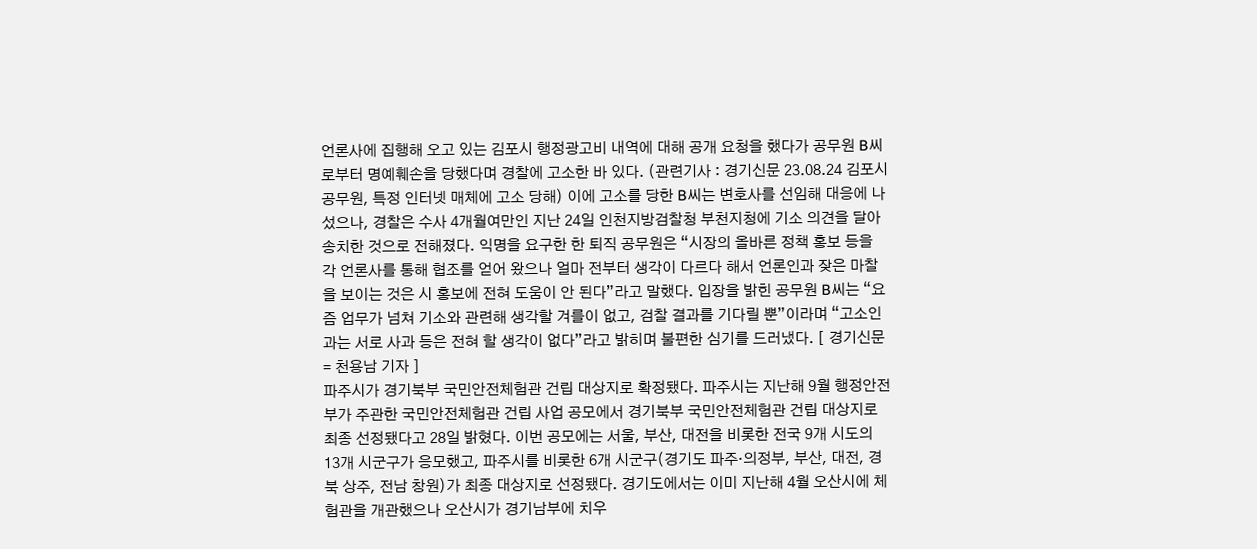언론사에 집행해 오고 있는 김포시 행정광고비 내역에 대해 공개 요청을 했다가 공무원 B씨로부터 명예훼손을 당했다며 경찰에 고소한 바 있다. (관련기사 : 경기신문 23.08.24 김포시 공무원, 특정 인터넷 매체에 고소 당해) 이에 고소를 당한 B씨는 변호사를 선임해 대응에 나섰으나, 경찰은 수사 4개월여만인 지난 24일 인천지방검찰청 부천지청에 기소 의견을 달아 송치한 것으로 전해졌다. 익명을 요구한 한 퇴직 공무원은 “시장의 올바른 정책 홍보 등을 각 언론사를 통해 협조를 얻어 왔으나 얼마 전부터 생각이 다르다 해서 언론인과 잦은 마찰을 보이는 것은 시 홍보에 전혀 도움이 안 된다”라고 말했다. 입장을 밝힌 공무원 B씨는 “요즘 업무가 넘쳐 기소와 관련해 생각할 겨를이 없고, 검찰 결과를 기다릴 뿐”이라며 “고소인과는 서로 사과 등은 전혀 할 생각이 없다”라고 밝히며 불편한 심기를 드러냈다. [ 경기신문 = 천용남 기자 ]
파주시가 경기북부 국민안전체험관 건립 대상지로 확정됐다. 파주시는 지난해 9월 행정안전부가 주관한 국민안전체험관 건립 사업 공모에서 경기북부 국민안전체험관 건립 대상지로 최종 선정됐다고 28일 밝혔다. 이번 공모에는 서울, 부산, 대전을 비롯한 전국 9개 시도의 13개 시군구가 응모했고, 파주시를 비롯한 6개 시군구(경기도 파주·의정부, 부산, 대전, 경북 상주, 전남 창원)가 최종 대상지로 선정됐다. 경기도에서는 이미 지난해 4월 오산시에 체험관을 개관했으나 오산시가 경기남부에 치우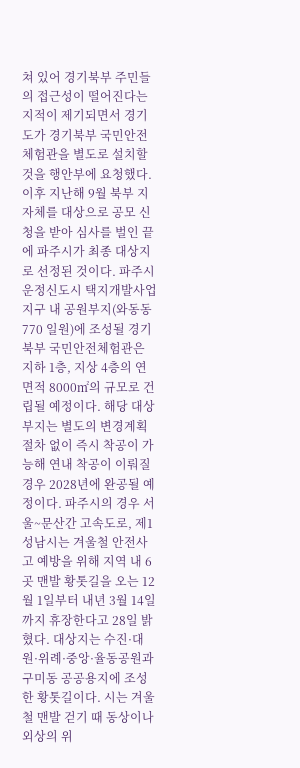쳐 있어 경기북부 주민들의 접근성이 떨어진다는 지적이 제기되면서 경기도가 경기북부 국민안전체험관을 별도로 설치할 것을 행안부에 요청했다. 이후 지난해 9월 북부 지자체를 대상으로 공모 신청을 받아 심사를 벌인 끝에 파주시가 최종 대상지로 선정된 것이다. 파주시 운정신도시 택지개발사업지구 내 공원부지(와동동 770 일원)에 조성될 경기북부 국민안전체험관은 지하 1층, 지상 4층의 연면적 8000㎡의 규모로 건립될 예정이다. 해당 대상부지는 별도의 변경계획 절차 없이 즉시 착공이 가능해 연내 착공이 이뤄질 경우 2028년에 완공될 예정이다. 파주시의 경우 서울~문산간 고속도로, 제1
성남시는 겨울철 안전사고 예방을 위해 지역 내 6곳 맨발 황톳길을 오는 12월 1일부터 내년 3월 14일까지 휴장한다고 28일 밝혔다. 대상지는 수진·대원·위례·중앙·율동공원과 구미동 공공용지에 조성한 황톳길이다. 시는 겨울철 맨발 걷기 때 동상이나 외상의 위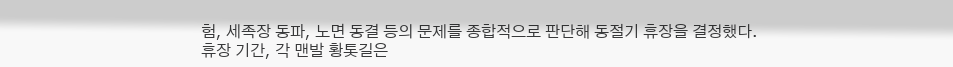험, 세족장 동파, 노면 동결 등의 문제를 종합적으로 판단해 동절기 휴장을 결정했다. 휴장 기간, 각 맨발 황톳길은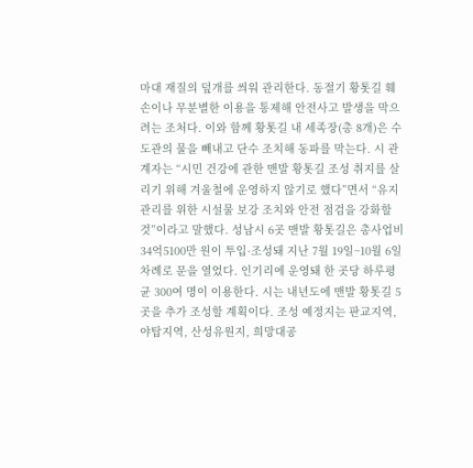마대 재질의 덮개를 씌워 관리한다. 동절기 황톳길 훼손이나 무분별한 이용을 통제해 안전사고 발생을 막으려는 조처다. 이와 함께 황톳길 내 세족장(총 8개)은 수도관의 물을 빼내고 단수 조치해 동파를 막는다. 시 관계자는 “시민 건강에 관한 맨발 황톳길 조성 취지를 살리기 위해 겨울철에 운영하지 않기로 했다”면서 “유지관리를 위한 시설물 보강 조치와 안전 점검을 강화할 것”이라고 말했다. 성남시 6곳 맨발 황톳길은 총사업비 34억5100만 원이 투입·조성돼 지난 7월 19일~10월 6일 차례로 문을 열었다. 인기리에 운영돼 한 곳당 하루평균 300여 명이 이용한다. 시는 내년도에 맨발 황톳길 5곳을 추가 조성할 계획이다. 조성 예정지는 판교지역, 야탑지역, 산성유원지, 희망대공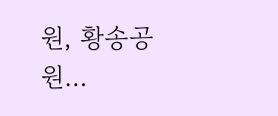원, 황송공원…